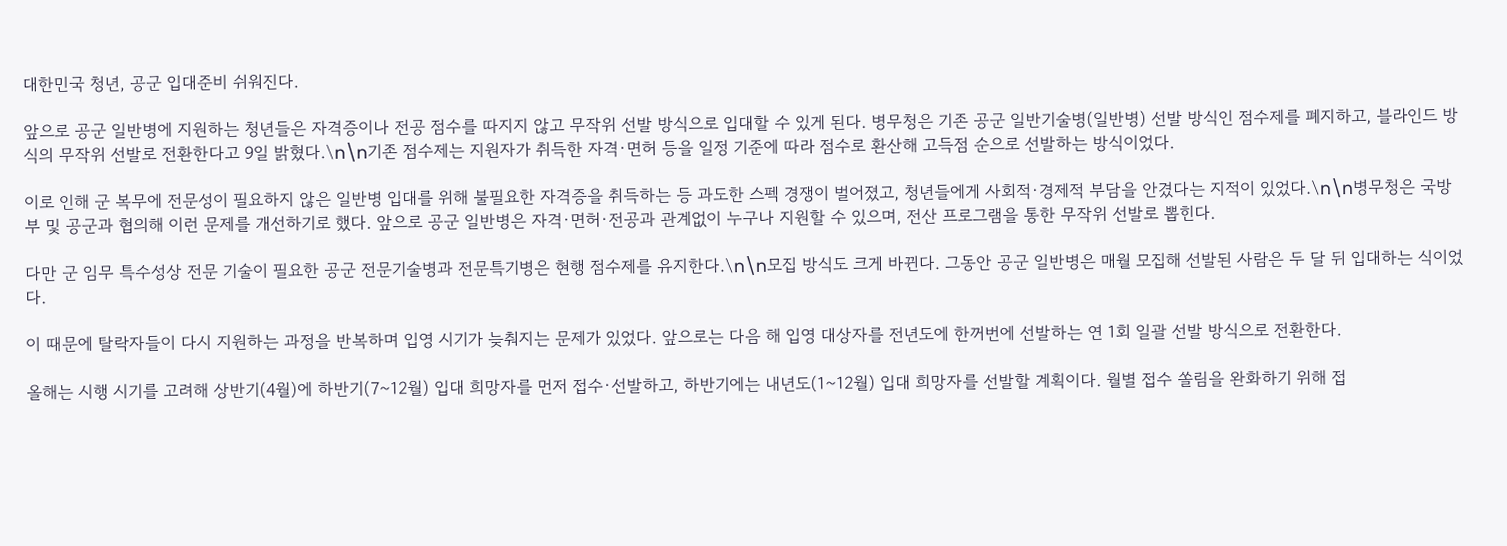대한민국 청년, 공군 입대준비 쉬워진다.

앞으로 공군 일반병에 지원하는 청년들은 자격증이나 전공 점수를 따지지 않고 무작위 선발 방식으로 입대할 수 있게 된다. 병무청은 기존 공군 일반기술병(일반병) 선발 방식인 점수제를 폐지하고, 블라인드 방식의 무작위 선발로 전환한다고 9일 밝혔다.\n\n기존 점수제는 지원자가 취득한 자격·면허 등을 일정 기준에 따라 점수로 환산해 고득점 순으로 선발하는 방식이었다.

이로 인해 군 복무에 전문성이 필요하지 않은 일반병 입대를 위해 불필요한 자격증을 취득하는 등 과도한 스펙 경쟁이 벌어졌고, 청년들에게 사회적·경제적 부담을 안겼다는 지적이 있었다.\n\n병무청은 국방부 및 공군과 협의해 이런 문제를 개선하기로 했다. 앞으로 공군 일반병은 자격·면허·전공과 관계없이 누구나 지원할 수 있으며, 전산 프로그램을 통한 무작위 선발로 뽑힌다.

다만 군 임무 특수성상 전문 기술이 필요한 공군 전문기술병과 전문특기병은 현행 점수제를 유지한다.\n\n모집 방식도 크게 바뀐다. 그동안 공군 일반병은 매월 모집해 선발된 사람은 두 달 뒤 입대하는 식이었다.

이 때문에 탈락자들이 다시 지원하는 과정을 반복하며 입영 시기가 늦춰지는 문제가 있었다. 앞으로는 다음 해 입영 대상자를 전년도에 한꺼번에 선발하는 연 1회 일괄 선발 방식으로 전환한다.

올해는 시행 시기를 고려해 상반기(4월)에 하반기(7~12월) 입대 희망자를 먼저 접수·선발하고, 하반기에는 내년도(1~12월) 입대 희망자를 선발할 계획이다. 월별 접수 쏠림을 완화하기 위해 접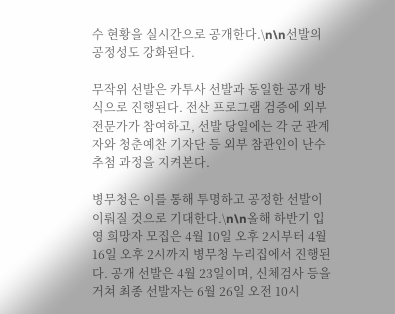수 현황을 실시간으로 공개한다.\n\n선발의 공정성도 강화된다.

무작위 선발은 카투사 선발과 동일한 공개 방식으로 진행된다. 전산 프로그램 검증에 외부 전문가가 참여하고, 선발 당일에는 각 군 관계자와 청춘예찬 기자단 등 외부 참관인이 난수 추첨 과정을 지켜본다.

병무청은 이를 통해 투명하고 공정한 선발이 이뤄질 것으로 기대한다.\n\n올해 하반기 입영 희망자 모집은 4월 10일 오후 2시부터 4월 16일 오후 2시까지 병무청 누리집에서 진행된다. 공개 선발은 4월 23일이며, 신체검사 등을 거쳐 최종 선발자는 6월 26일 오전 10시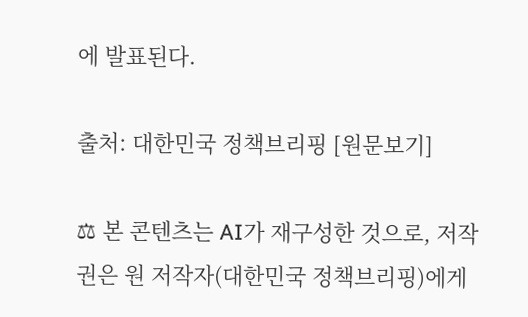에 발표된다.

출처: 대한민국 정책브리핑 [원문보기]

⚖ 본 콘텐츠는 AI가 재구성한 것으로, 저작권은 원 저작자(대한민국 정책브리핑)에게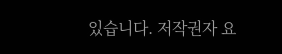있습니다. 저작권자 요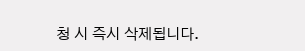청 시 즉시 삭제됩니다.